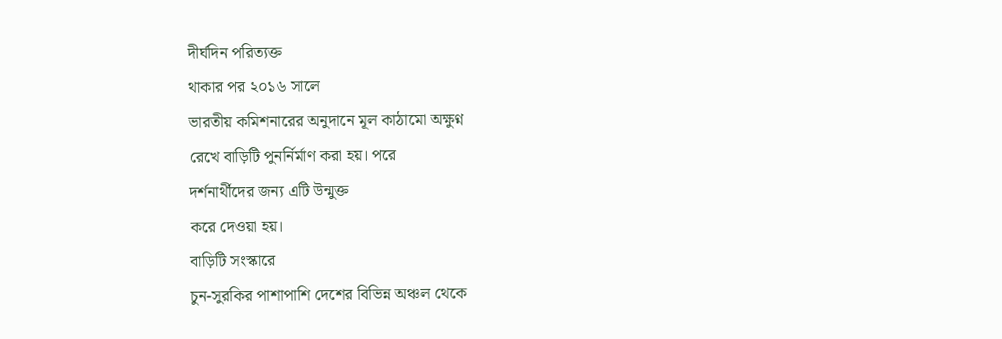দীর্ঘদিন পরিত্যক্ত
থাকার পর ২০১৬ সালে
ভারতীয় কমিশনারের অনুদানে মূল কাঠামো অক্ষুণ্ন
রেখে বাড়িটি পুনর্নির্মাণ করা হয়। পরে
দর্শনার্থীদের জন্য এটি উন্মুক্ত
করে দেওয়া হয়।
বাড়িটি সংস্কারে
চুন-সুরকির পাশাপাশি দেশের বিভিন্ন অঞ্চল থেকে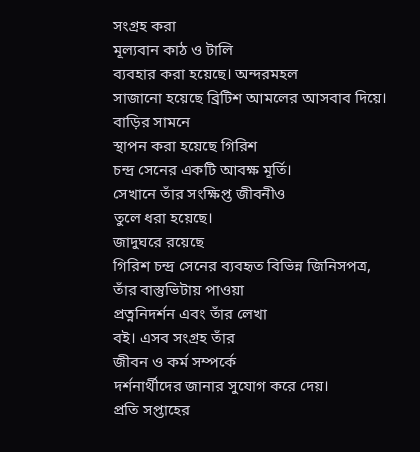সংগ্রহ করা
মূল্যবান কাঠ ও টালি
ব্যবহার করা হয়েছে। অন্দরমহল
সাজানো হয়েছে ব্রিটিশ আমলের আসবাব দিয়ে।
বাড়ির সামনে
স্থাপন করা হয়েছে গিরিশ
চন্দ্র সেনের একটি আবক্ষ মূর্তি।
সেখানে তাঁর সংক্ষিপ্ত জীবনীও
তুলে ধরা হয়েছে।
জাদুঘরে রয়েছে
গিরিশ চন্দ্র সেনের ব্যবহৃত বিভিন্ন জিনিসপত্র, তাঁর বাস্তুভিটায় পাওয়া
প্রত্ননিদর্শন এবং তাঁর লেখা
বই। এসব সংগ্রহ তাঁর
জীবন ও কর্ম সম্পর্কে
দর্শনার্থীদের জানার সুযোগ করে দেয়।
প্রতি সপ্তাহের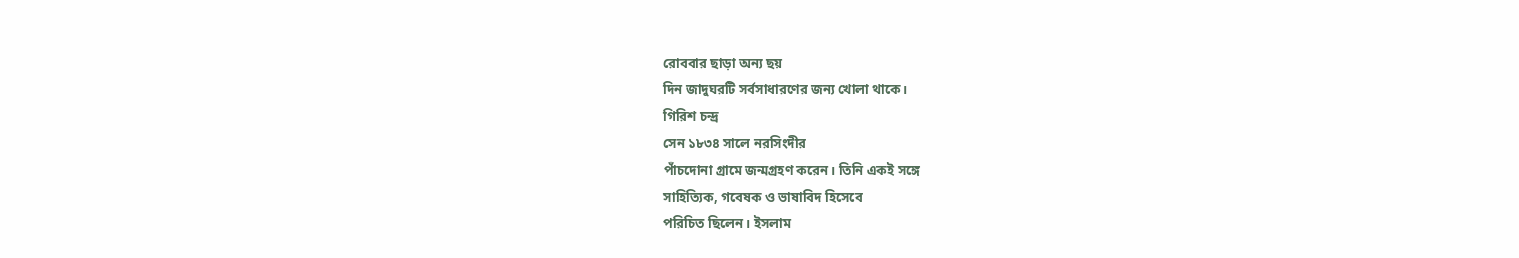রোববার ছাড়া অন্য ছয়
দিন জাদুঘরটি সর্বসাধারণের জন্য খোলা থাকে।
গিরিশ চন্দ্র
সেন ১৮৩৪ সালে নরসিংদীর
পাঁচদোনা গ্রামে জন্মগ্রহণ করেন। তিনি একই সঙ্গে
সাহিত্যিক, গবেষক ও ভাষাবিদ হিসেবে
পরিচিত ছিলেন। ইসলাম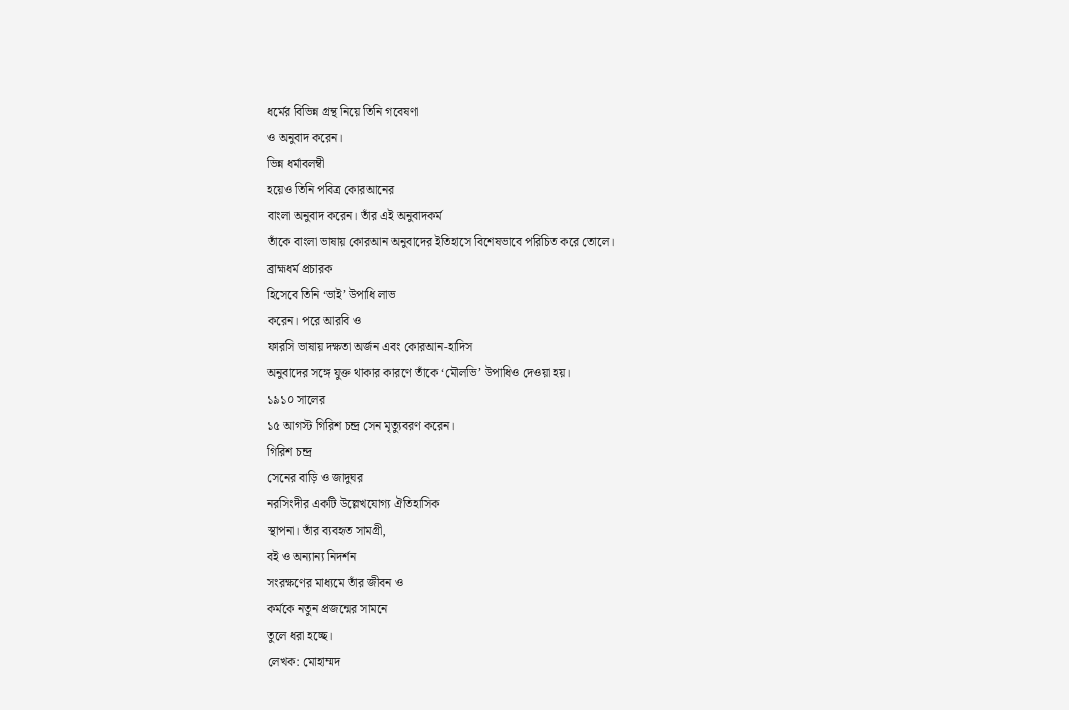ধর্মের বিভিন্ন গ্রন্থ নিয়ে তিনি গবেষণা
ও অনুবাদ করেন।
ভিন্ন ধর্মাবলম্বী
হয়েও তিনি পবিত্র কোরআনের
বাংলা অনুবাদ করেন। তাঁর এই অনুবাদকর্ম
তাঁকে বাংলা ভাষায় কোরআন অনুবাদের ইতিহাসে বিশেষভাবে পরিচিত করে তোলে।
ব্রাহ্মধর্ম প্রচারক
হিসেবে তিনি ‘ভাই’ উপাধি লাভ
করেন। পরে আরবি ও
ফারসি ভাষায় দক্ষতা অর্জন এবং কোরআন-হাদিস
অনুবাদের সঙ্গে যুক্ত থাকার কারণে তাঁকে ‘মৌলভি’ উপাধিও দেওয়া হয়।
১৯১০ সালের
১৫ আগস্ট গিরিশ চন্দ্র সেন মৃত্যুবরণ করেন।
গিরিশ চন্দ্র
সেনের বাড়ি ও জাদুঘর
নরসিংদীর একটি উল্লেখযোগ্য ঐতিহাসিক
স্থাপনা। তাঁর ব্যবহৃত সামগ্রী,
বই ও অন্যান্য নিদর্শন
সংরক্ষণের মাধ্যমে তাঁর জীবন ও
কর্মকে নতুন প্রজন্মের সামনে
তুলে ধরা হচ্ছে।
লেখক: মোহাম্মদ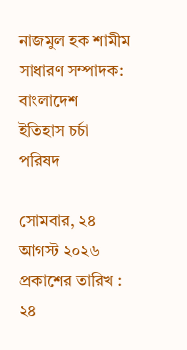নাজমুল হক শামীম
সাধারণ সম্পাদক: বাংলাদেশ
ইতিহাস চর্চা পরিষদ

সোমবার, ২৪ আগস্ট ২০২৬
প্রকাশের তারিখ : ২৪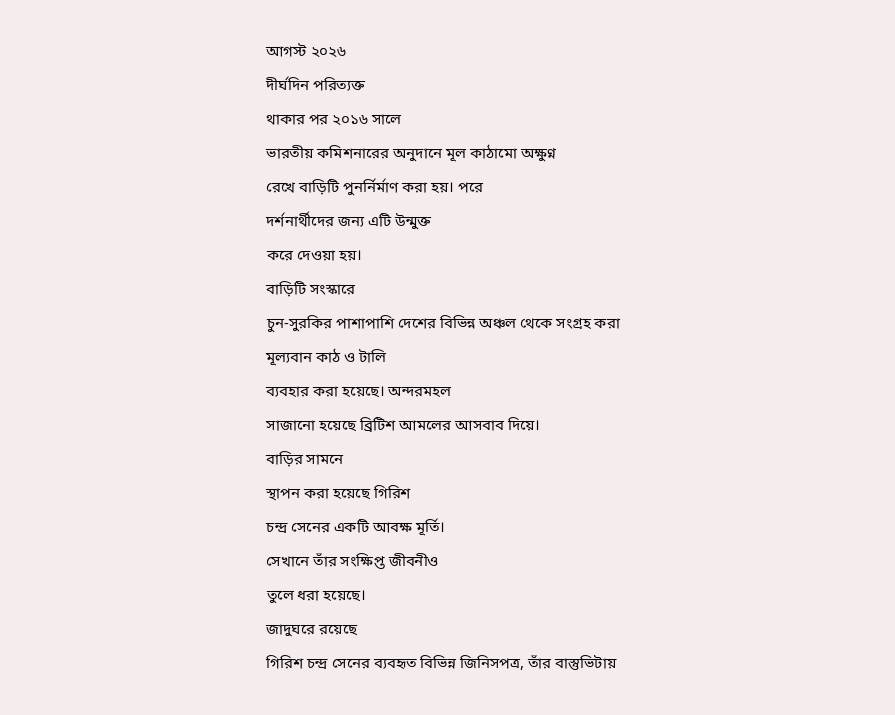আগস্ট ২০২৬
দীর্ঘদিন পরিত্যক্ত
থাকার পর ২০১৬ সালে
ভারতীয় কমিশনারের অনুদানে মূল কাঠামো অক্ষুণ্ন
রেখে বাড়িটি পুনর্নির্মাণ করা হয়। পরে
দর্শনার্থীদের জন্য এটি উন্মুক্ত
করে দেওয়া হয়।
বাড়িটি সংস্কারে
চুন-সুরকির পাশাপাশি দেশের বিভিন্ন অঞ্চল থেকে সংগ্রহ করা
মূল্যবান কাঠ ও টালি
ব্যবহার করা হয়েছে। অন্দরমহল
সাজানো হয়েছে ব্রিটিশ আমলের আসবাব দিয়ে।
বাড়ির সামনে
স্থাপন করা হয়েছে গিরিশ
চন্দ্র সেনের একটি আবক্ষ মূর্তি।
সেখানে তাঁর সংক্ষিপ্ত জীবনীও
তুলে ধরা হয়েছে।
জাদুঘরে রয়েছে
গিরিশ চন্দ্র সেনের ব্যবহৃত বিভিন্ন জিনিসপত্র, তাঁর বাস্তুভিটায়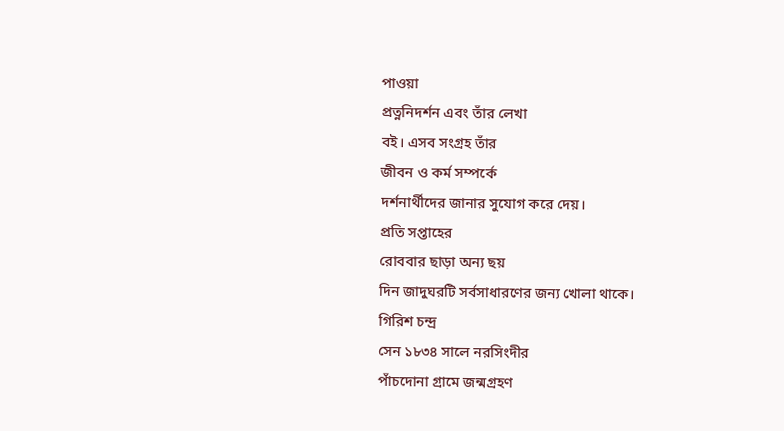পাওয়া
প্রত্ননিদর্শন এবং তাঁর লেখা
বই। এসব সংগ্রহ তাঁর
জীবন ও কর্ম সম্পর্কে
দর্শনার্থীদের জানার সুযোগ করে দেয়।
প্রতি সপ্তাহের
রোববার ছাড়া অন্য ছয়
দিন জাদুঘরটি সর্বসাধারণের জন্য খোলা থাকে।
গিরিশ চন্দ্র
সেন ১৮৩৪ সালে নরসিংদীর
পাঁচদোনা গ্রামে জন্মগ্রহণ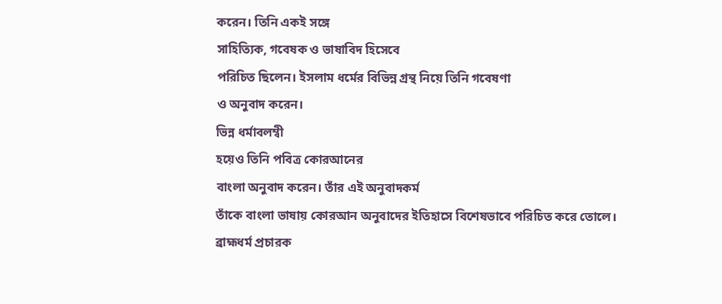করেন। তিনি একই সঙ্গে
সাহিত্যিক, গবেষক ও ভাষাবিদ হিসেবে
পরিচিত ছিলেন। ইসলাম ধর্মের বিভিন্ন গ্রন্থ নিয়ে তিনি গবেষণা
ও অনুবাদ করেন।
ভিন্ন ধর্মাবলম্বী
হয়েও তিনি পবিত্র কোরআনের
বাংলা অনুবাদ করেন। তাঁর এই অনুবাদকর্ম
তাঁকে বাংলা ভাষায় কোরআন অনুবাদের ইতিহাসে বিশেষভাবে পরিচিত করে তোলে।
ব্রাহ্মধর্ম প্রচারক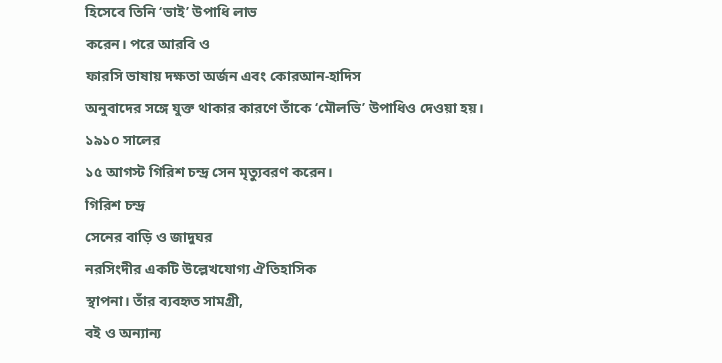হিসেবে তিনি ‘ভাই’ উপাধি লাভ
করেন। পরে আরবি ও
ফারসি ভাষায় দক্ষতা অর্জন এবং কোরআন-হাদিস
অনুবাদের সঙ্গে যুক্ত থাকার কারণে তাঁকে ‘মৌলভি’ উপাধিও দেওয়া হয়।
১৯১০ সালের
১৫ আগস্ট গিরিশ চন্দ্র সেন মৃত্যুবরণ করেন।
গিরিশ চন্দ্র
সেনের বাড়ি ও জাদুঘর
নরসিংদীর একটি উল্লেখযোগ্য ঐতিহাসিক
স্থাপনা। তাঁর ব্যবহৃত সামগ্রী,
বই ও অন্যান্য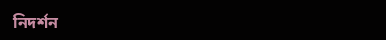নিদর্শন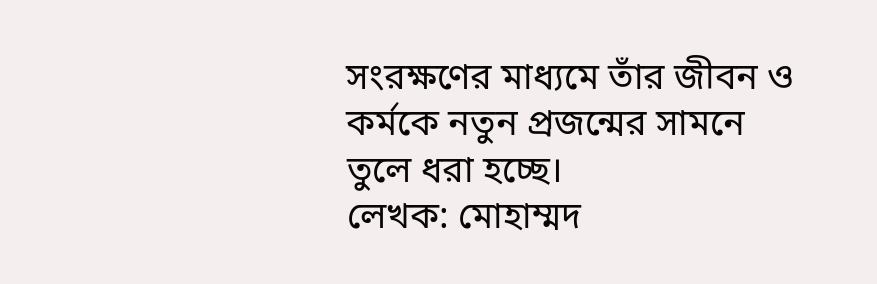সংরক্ষণের মাধ্যমে তাঁর জীবন ও
কর্মকে নতুন প্রজন্মের সামনে
তুলে ধরা হচ্ছে।
লেখক: মোহাম্মদ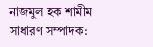নাজমুল হক শামীম
সাধারণ সম্পাদক: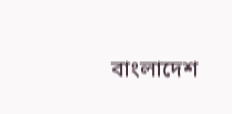বাংলাদেশ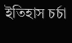ইতিহাস চর্চা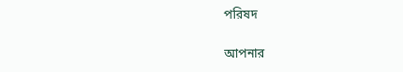পরিষদ

আপনার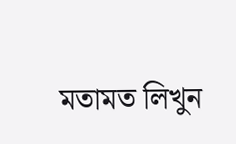মতামত লিখুন